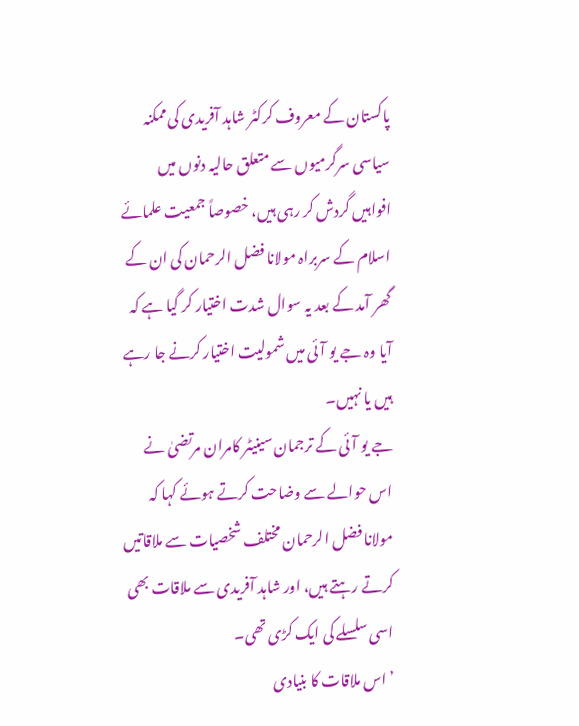پاکستان کے معروف کرکٹر شاہد آفریدی کی ممکنہ سیاسی سرگرمیوں سے متعلق حالیہ دنوں میں افواہیں گردش کر رہی ہیں، خصوصاً جمعیت علمائے اسلام کے سربراہ مولانا فضل الرحمان کی ان کے گھر آمد کے بعد یہ سوال شدت اختیار کر گیا ہے کہ آیا وہ جے یو آئی میں شمولیت اختیار کرنے جا رہے ہیں یا نہیں۔
جے یو آئی کے ترجمان سینیٹر کامران مرتضیٰ نے اس حوالے سے وضاحت کرتے ہوئے کہا کہ مولانا فضل الرحمان مختلف شخصیات سے ملاقاتیں کرتے رہتے ہیں، اور شاہد آفریدی سے ملاقات بھی اسی سلسلے کی ایک کڑی تھی۔
’اس ملاقات کا بنیادی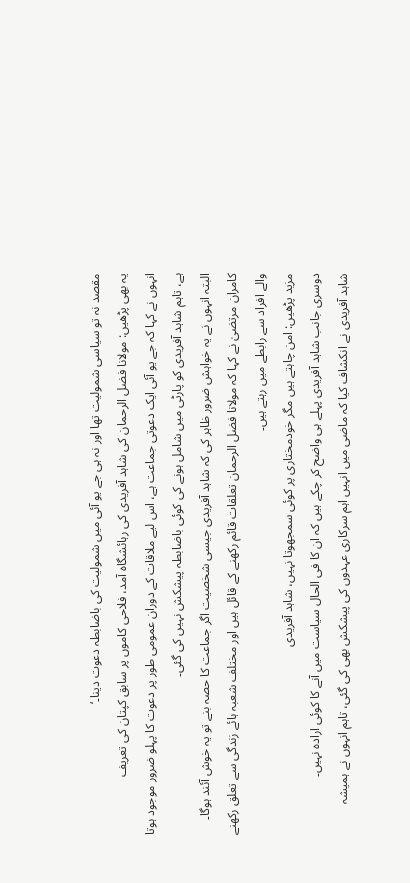مقصد نہ تو سیاسی شمولیت تھا اور نہ ہی جے یو آئی میں شمولیت کی باضابطہ دعوت دینا۔‘
یہ بھی پڑھیں: مولانا فضل الرحمان کی شاہد آفریدی کی رہائشگاہ آمد، فلاحی کاموں پر سابق کپتان کی تعریف
انہوں نے کہا کہ جے یو آئی ایک دعوتی جماعت ہے، اس لیے ملاقات کے دوران عمومی طور پر دعوت کا پہلو ضرور موجود ہوتا ہے، تاہم شاہد آفریدی کو پارٹی میں شامل ہونے کی کوئی باضابطہ پیشکش نہیں کی گئی۔
البتہ انہوں نے یہ خواہش ضرور ظاہر کی کہ شاہد آفریدی جیسی شخصیت اگر جماعت کا حصہ بنے تو یہ خوش آئند ہوگا۔
کامران مرتضیٰ نے کہا کہ مولانا فضل الرحمان تعلقات قائم رکھنے کے قائل ہیں اور مختلف شعبہ ہائے زندگی سے تعلق رکھنے والے افراد سے رابطے میں رہتے ہیں۔
مزید پڑھیں: امن چاہتے ہیں مگر خودمختاری پر کوئی سمجھوتا نہیں، شاہد آفریدی
دوسری جانب شاہد آفریدی پہلے ہی واضح کر چکے ہیں کہ ان کا فی الحال سیاست میں آنے کا کوئی ارادہ نہیں۔
شاہد آفریدی نے انکشاف کیا کہ ماضی میں انہیں اہم سرکاری عہدوں کی پیشکش بھی کی گئی، تاہم انہوں نے ہمیشہ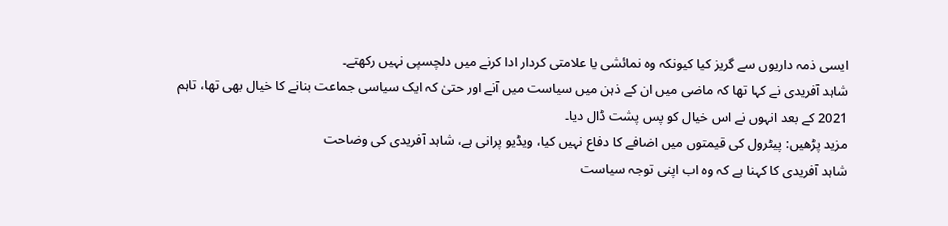ایسی ذمہ داریوں سے گریز کیا کیونکہ وہ نمائشی یا علامتی کردار ادا کرنے میں دلچسپی نہیں رکھتے۔
شاہد آفریدی نے کہا تھا کہ ماضی میں ان کے ذہن میں سیاست میں آنے اور حتیٰ کہ ایک سیاسی جماعت بنانے کا خیال بھی تھا، تاہم 2021 کے بعد انہوں نے اس خیال کو پس پشت ڈال دیا۔
مزید پڑھیں: پیٹرول کی قیمتوں میں اضافے کا دفاع نہیں کیا، ویڈیو پرانی ہے، شاہد آفریدی کی وضاحت
شاہد آفریدی کا کہنا ہے کہ وہ اب اپنی توجہ سیاست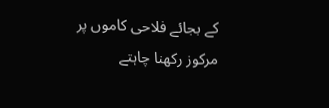کے بجائے فلاحی کاموں پر مرکوز رکھنا چاہتے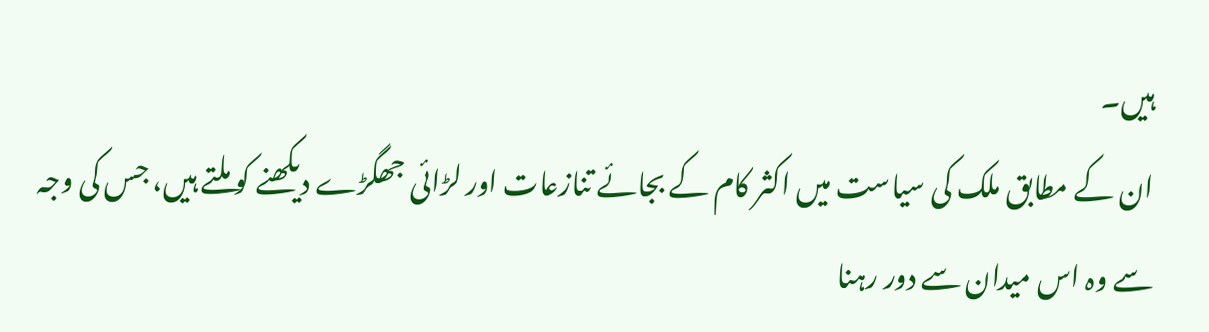ہیں۔
ان کے مطابق ملک کی سیاست میں اکثر کام کے بجائے تنازعات اور لڑائی جھگڑے دیکھنے کو ملتے ہیں، جس کی وجہ سے وہ اس میدان سے دور رہنا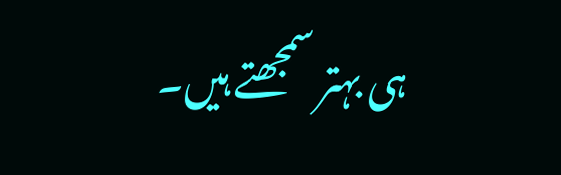ہی بہتر سمجھتے ہیں۔